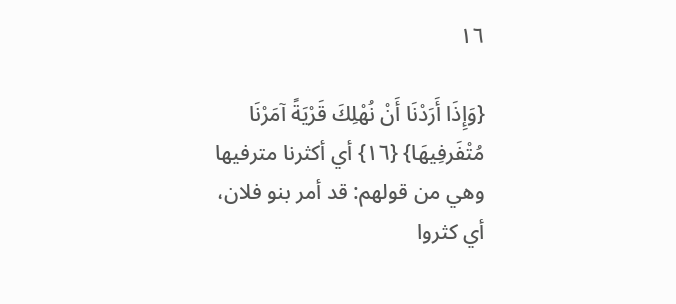١٦

{وَإِذَا أَرَدْنَا أَنْ نُهْلِكَ قَرْيَةً آمَرْنَا مُتْفَرفِيهَا} {١٦} أي أكثرنا مترفيها وهي من قولهم: قد أمر بنو فلان، أي كثروا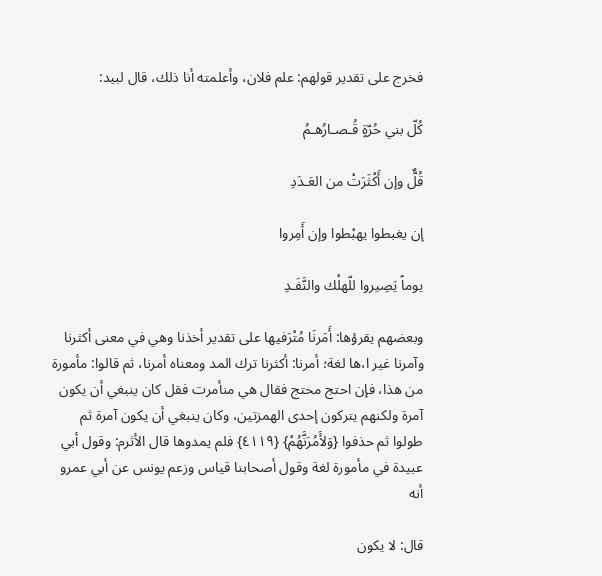فخرج على تقدير قولهم: علم فلان، وأعلمته أنا ذلك، قال لبيد:

كُلّ بني حُرّةٍ قُـصـارُهـمُ

قُلٌّ وإن أَكْثَرَتْ من العَـدَدِ

إن يغبطوا يهبْطوا وإن أَمِروا

يوماً يَصِيروا للّهلْك والنَّفَـدِ

وبعضهم يقرؤها: أَمَرنَا مُتْرَفيها على تقدير أخذنا وهي في معنى أكثرنا وآمرنا غير ا،ها لغة؛ أمرنا: أكثرنا ترك المد ومعناه أمرنا، ثم قالوا: مأمورة من هذا، فإن احتج محتج فقال هي منأمرت فقل كان ينبغي أن يكون آمرة ولكنهم يتركون إحدى الهمزتين، وكان ينبغي أن يكون آمرة ثم طولوا ثم حذفوا {وَلأَمُرَنَّهُمْ} {٤١١٩} فلم يمدوها قال الأثرم: وقول أبي عبيدة في مأمورة لغة وقول أصحابنا قياس وزعم يونس عن أبي عمرو أنه

قال: لا يكون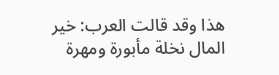هذا وقد قالت العرب: خير المال نخلة مأبورة ومهرة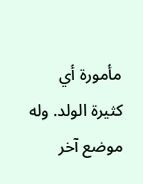مأمورة أي كثيرة الولد. وله موضع آخر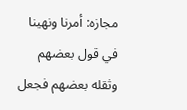مجازه: أمرنا ونهينا في قول بعضهم وثقله بعضهم فجعل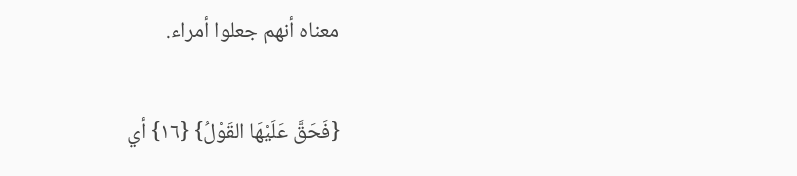معناه أنهم جعلوا أمراء.

{فَحَقَّ عَلَيْهَا القَوْلُ} {١٦} أي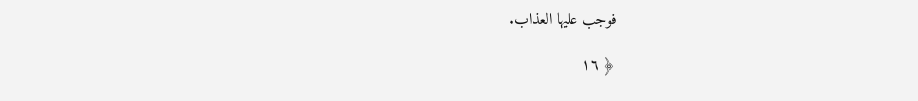فوجب عليها العذاب.

﴿ ١٦